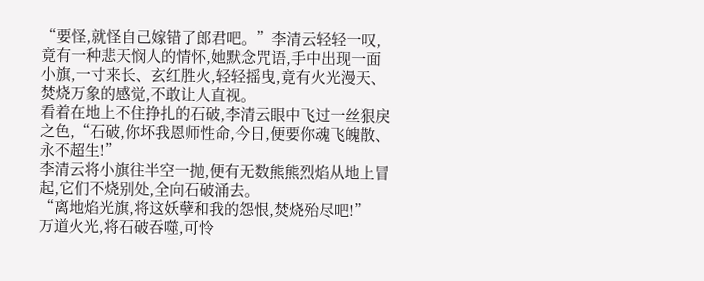“要怪,就怪自己嫁错了郎君吧。”李清云轻轻一叹,竟有一种悲天悯人的情怀,她默念咒语,手中出现一面小旗,一寸来长、玄红胜火,轻轻摇曳,竟有火光漫天、焚烧万象的感觉,不敢让人直视。
看着在地上不住挣扎的石破,李清云眼中飞过一丝狠戾之色,“石破,你坏我恩师性命,今日,便要你魂飞魄散、永不超生!”
李清云将小旗往半空一抛,便有无数熊熊烈焰从地上冒起,它们不烧别处,全向石破涌去。
“离地焰光旗,将这妖孽和我的怨恨,焚烧殆尽吧!”
万道火光,将石破吞噬,可怜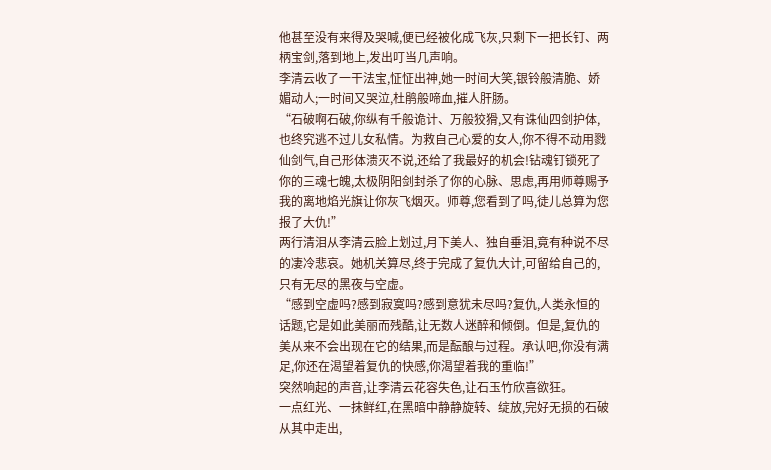他甚至没有来得及哭喊,便已经被化成飞灰,只剩下一把长钉、两柄宝剑,落到地上,发出叮当几声响。
李清云收了一干法宝,怔怔出神,她一时间大笑,银铃般清脆、娇媚动人;一时间又哭泣,杜鹃般啼血,摧人肝肠。
“石破啊石破,你纵有千般诡计、万般狡猾,又有诛仙四剑护体,也终究逃不过儿女私情。为救自己心爱的女人,你不得不动用戮仙剑气,自己形体溃灭不说,还给了我最好的机会!钻魂钉锁死了你的三魂七魄,太极阴阳剑封杀了你的心脉、思虑,再用师尊赐予我的离地焰光旗让你灰飞烟灭。师尊,您看到了吗,徒儿总算为您报了大仇!”
两行清泪从李清云脸上划过,月下美人、独自垂泪,竟有种说不尽的凄冷悲哀。她机关算尽,终于完成了复仇大计,可留给自己的,只有无尽的黑夜与空虚。
“感到空虚吗?感到寂寞吗?感到意犹未尽吗?复仇,人类永恒的话题,它是如此美丽而残酷,让无数人迷醉和倾倒。但是,复仇的美从来不会出现在它的结果,而是酝酿与过程。承认吧,你没有满足,你还在渴望着复仇的快感,你渴望着我的重临!”
突然响起的声音,让李清云花容失色,让石玉竹欣喜欲狂。
一点红光、一抹鲜红,在黑暗中静静旋转、绽放,完好无损的石破从其中走出,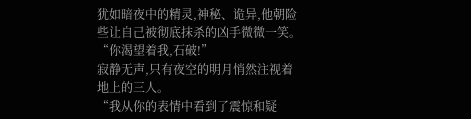犹如暗夜中的精灵,神秘、诡异,他朝险些让自己被彻底抹杀的凶手微微一笑。
“你渴望着我,石破!”
寂静无声,只有夜空的明月悄然注视着地上的三人。
“我从你的表情中看到了震惊和疑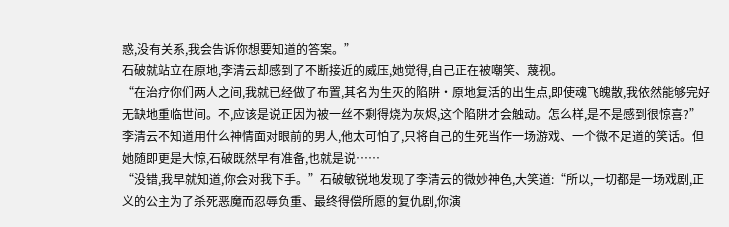惑,没有关系,我会告诉你想要知道的答案。”
石破就站立在原地,李清云却感到了不断接近的威压,她觉得,自己正在被嘲笑、蔑视。
“在治疗你们两人之间,我就已经做了布置,其名为生灭的陷阱·原地复活的出生点,即使魂飞魄散,我依然能够完好无缺地重临世间。不,应该是说正因为被一丝不剩得烧为灰烬,这个陷阱才会触动。怎么样,是不是感到很惊喜?”
李清云不知道用什么神情面对眼前的男人,他太可怕了,只将自己的生死当作一场游戏、一个微不足道的笑话。但她随即更是大惊,石破既然早有准备,也就是说……
“没错,我早就知道,你会对我下手。”石破敏锐地发现了李清云的微妙神色,大笑道:“所以,一切都是一场戏剧,正义的公主为了杀死恶魔而忍辱负重、最终得偿所愿的复仇剧,你演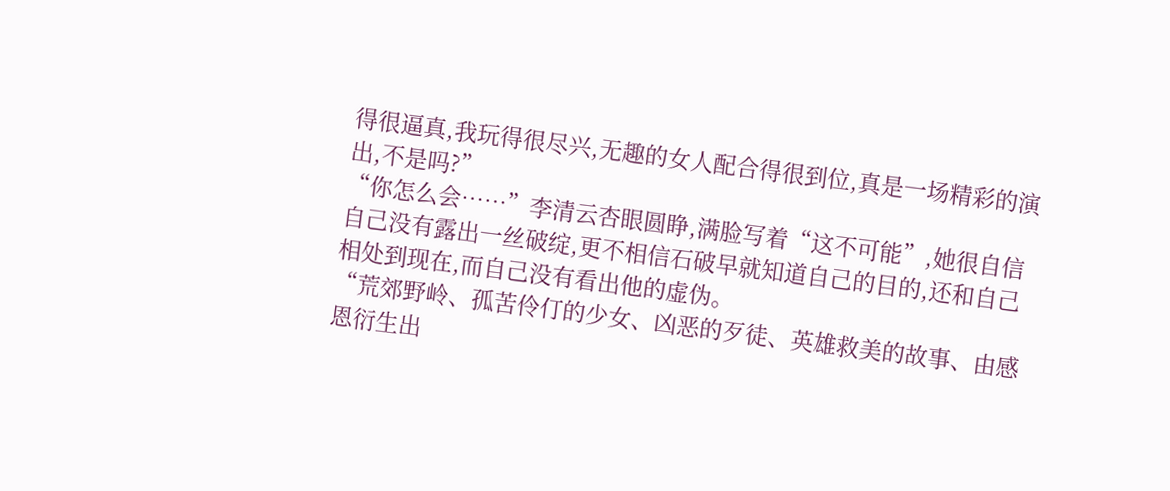得很逼真,我玩得很尽兴,无趣的女人配合得很到位,真是一场精彩的演出,不是吗?”
“你怎么会……”李清云杏眼圆睁,满脸写着“这不可能”,她很自信自己没有露出一丝破绽,更不相信石破早就知道自己的目的,还和自己相处到现在,而自己没有看出他的虚伪。
“荒郊野岭、孤苦伶仃的少女、凶恶的歹徒、英雄救美的故事、由感恩衍生出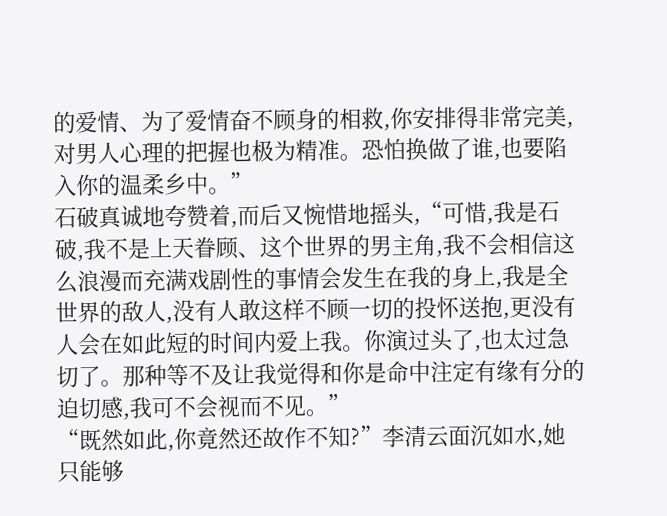的爱情、为了爱情奋不顾身的相救,你安排得非常完美,对男人心理的把握也极为精准。恐怕换做了谁,也要陷入你的温柔乡中。”
石破真诚地夸赞着,而后又惋惜地摇头,“可惜,我是石破,我不是上天眷顾、这个世界的男主角,我不会相信这么浪漫而充满戏剧性的事情会发生在我的身上,我是全世界的敌人,没有人敢这样不顾一切的投怀送抱,更没有人会在如此短的时间内爱上我。你演过头了,也太过急切了。那种等不及让我觉得和你是命中注定有缘有分的迫切感,我可不会视而不见。”
“既然如此,你竟然还故作不知?”李清云面沉如水,她只能够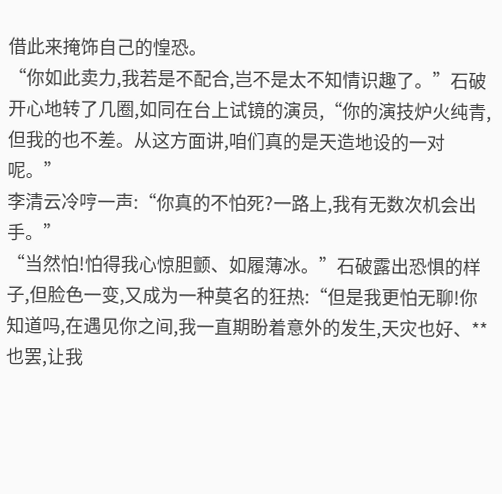借此来掩饰自己的惶恐。
“你如此卖力,我若是不配合,岂不是太不知情识趣了。”石破开心地转了几圈,如同在台上试镜的演员,“你的演技炉火纯青,但我的也不差。从这方面讲,咱们真的是天造地设的一对呢。”
李清云冷哼一声:“你真的不怕死?一路上,我有无数次机会出手。”
“当然怕!怕得我心惊胆颤、如履薄冰。”石破露出恐惧的样子,但脸色一变,又成为一种莫名的狂热:“但是我更怕无聊!你知道吗,在遇见你之间,我一直期盼着意外的发生,天灾也好、**也罢,让我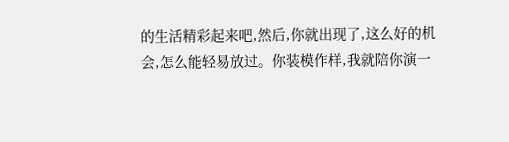的生活精彩起来吧,然后,你就出现了,这么好的机会,怎么能轻易放过。你装模作样,我就陪你演一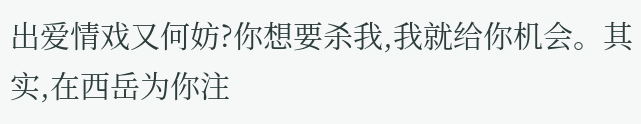出爱情戏又何妨?你想要杀我,我就给你机会。其实,在西岳为你注